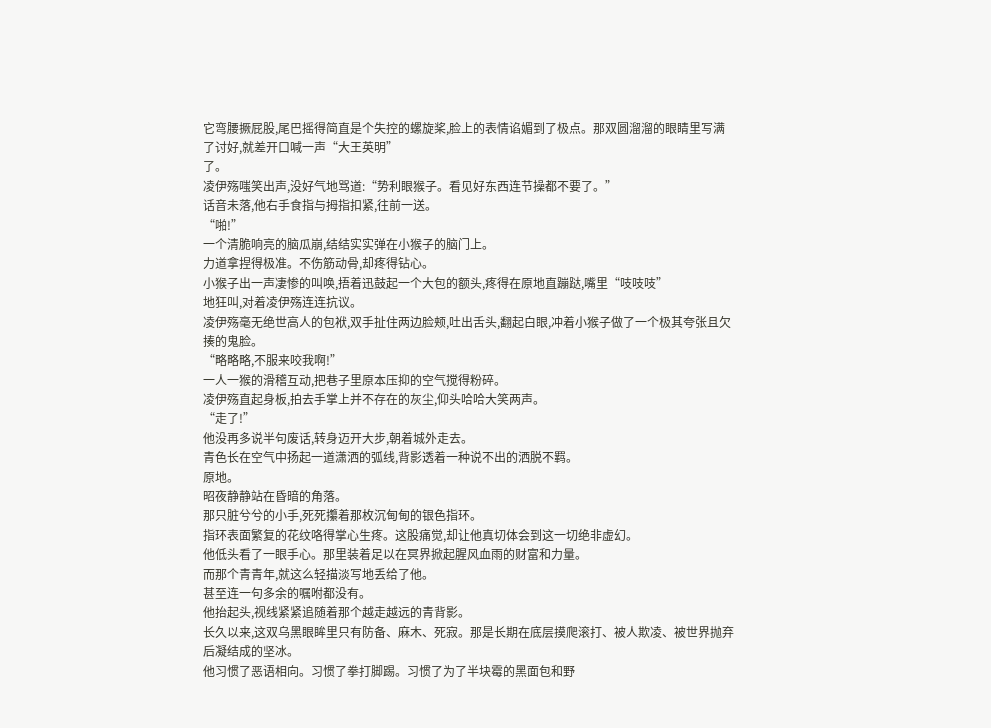它弯腰撅屁股,尾巴摇得简直是个失控的螺旋桨,脸上的表情谄媚到了极点。那双圆溜溜的眼睛里写满了讨好,就差开口喊一声“大王英明”
了。
凌伊殇嗤笑出声,没好气地骂道:“势利眼猴子。看见好东西连节操都不要了。”
话音未落,他右手食指与拇指扣紧,往前一送。
“啪!”
一个清脆响亮的脑瓜崩,结结实实弹在小猴子的脑门上。
力道拿捏得极准。不伤筋动骨,却疼得钻心。
小猴子出一声凄惨的叫唤,捂着迅鼓起一个大包的额头,疼得在原地直蹦跶,嘴里“吱吱吱”
地狂叫,对着凌伊殇连连抗议。
凌伊殇毫无绝世高人的包袱,双手扯住两边脸颊,吐出舌头,翻起白眼,冲着小猴子做了一个极其夸张且欠揍的鬼脸。
“略略略,不服来咬我啊!”
一人一猴的滑稽互动,把巷子里原本压抑的空气搅得粉碎。
凌伊殇直起身板,拍去手掌上并不存在的灰尘,仰头哈哈大笑两声。
“走了!”
他没再多说半句废话,转身迈开大步,朝着城外走去。
青色长在空气中扬起一道潇洒的弧线,背影透着一种说不出的洒脱不羁。
原地。
昭夜静静站在昏暗的角落。
那只脏兮兮的小手,死死攥着那枚沉甸甸的银色指环。
指环表面繁复的花纹咯得掌心生疼。这股痛觉,却让他真切体会到这一切绝非虚幻。
他低头看了一眼手心。那里装着足以在冥界掀起腥风血雨的财富和力量。
而那个青青年,就这么轻描淡写地丢给了他。
甚至连一句多余的嘱咐都没有。
他抬起头,视线紧紧追随着那个越走越远的青背影。
长久以来,这双乌黑眼眸里只有防备、麻木、死寂。那是长期在底层摸爬滚打、被人欺凌、被世界抛弃后凝结成的坚冰。
他习惯了恶语相向。习惯了拳打脚踢。习惯了为了半块霉的黑面包和野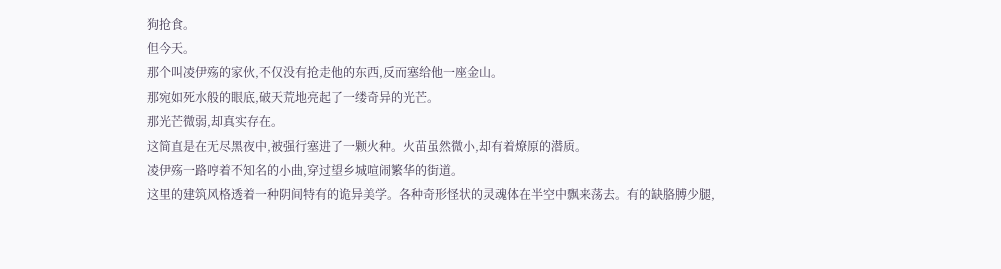狗抢食。
但今天。
那个叫凌伊殇的家伙,不仅没有抢走他的东西,反而塞给他一座金山。
那宛如死水般的眼底,破天荒地亮起了一缕奇异的光芒。
那光芒微弱,却真实存在。
这简直是在无尽黑夜中,被强行塞进了一颗火种。火苗虽然微小,却有着燎原的潜质。
凌伊殇一路哼着不知名的小曲,穿过望乡城喧闹繁华的街道。
这里的建筑风格透着一种阴间特有的诡异美学。各种奇形怪状的灵魂体在半空中飘来荡去。有的缺胳膊少腿,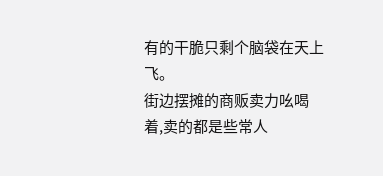有的干脆只剩个脑袋在天上飞。
街边摆摊的商贩卖力吆喝着,卖的都是些常人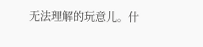无法理解的玩意儿。什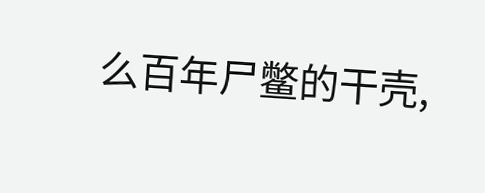么百年尸鳖的干壳,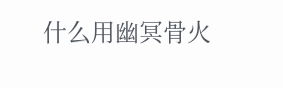什么用幽冥骨火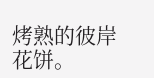烤熟的彼岸花饼。